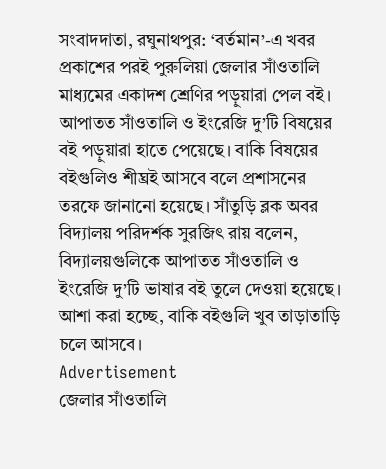সংবাদদাতা, রঘুনাথপুর: ‘বর্তমান’-এ খবর প্রকাশের পরই পুরুলিয়া জেলার সাঁওতালি মাধ্যমের একাদশ শ্রেণির পড়ুয়ারা পেল বই। আপাতত সাঁওতালি ও ইংরেজি দু’টি বিষয়ের বই পড়ুয়ারা হাতে পেয়েছে। বাকি বিষয়ের বইগুলিও শীঘ্রই আসবে বলে প্রশাসনের তরফে জানানো হয়েছে। সাঁতুড়ি ব্লক অবর বিদ্যালয় পরিদর্শক সুরজিৎ রায় বলেন, বিদ্যালয়গুলিকে আপাতত সাঁওতালি ও ইংরেজি দু’টি ভাষার বই তুলে দেওয়া হয়েছে। আশা করা হচ্ছে, বাকি বইগুলি খুব তাড়াতাড়ি চলে আসবে।
Advertisement
জেলার সাঁওতালি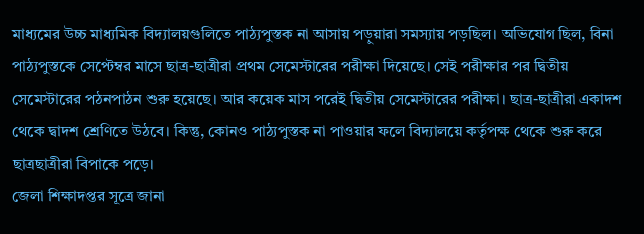মাধ্যমের উচ্চ মাধ্যমিক বিদ্যালয়গুলিতে পাঠ্যপুস্তক না আসায় পড়ুয়ারা সমস্যায় পড়ছিল। অভিযোগ ছিল, বিনা পাঠ্যপুস্তকে সেপ্টেম্বর মাসে ছাত্র-ছাত্রীরা প্রথম সেমেস্টারের পরীক্ষা দিয়েছে। সেই পরীক্ষার পর দ্বিতীয় সেমেস্টারের পঠনপাঠন শুরু হয়েছে। আর কয়েক মাস পরেই দ্বিতীয় সেমেস্টারের পরীক্ষা। ছাত্র-ছাত্রীরা একাদশ থেকে দ্বাদশ শ্রেণিতে উঠবে। কিন্তু, কোনও পাঠ্যপুস্তক না পাওয়ার ফলে বিদ্যালয়ে কর্তৃপক্ষ থেকে শুরু করে ছাত্রছাত্রীরা বিপাকে পড়ে।
জেলা শিক্ষাদপ্তর সূত্রে জানা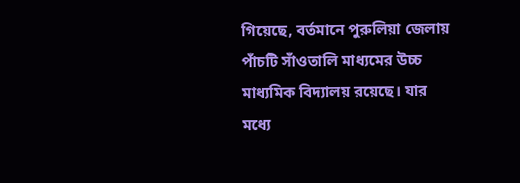গিয়েছে, বর্তমানে পুরুলিয়া জেলায় পাঁচটি সাঁওতালি মাধ্যমের উচ্চ মাধ্যমিক বিদ্যালয় রয়েছে। যার মধ্যে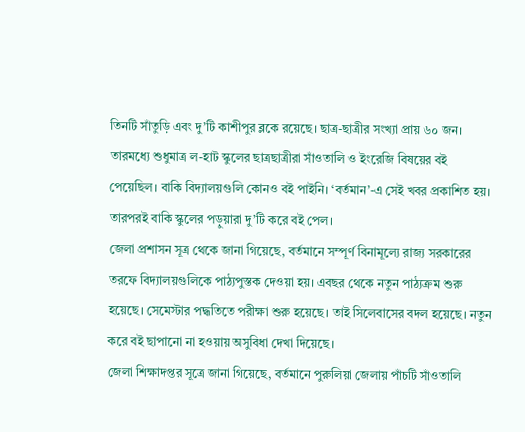তিনটি সাঁতুড়ি এবং দু’টি কাশীপুর ব্লকে রয়েছে। ছাত্র-ছাত্রীর সংখ্যা প্রায় ৬০ জন। তারমধ্যে শুধুমাত্র ল-হাট স্কুলের ছাত্রছাত্রীরা সাঁওতালি ও ইংরেজি বিষয়ের বই পেয়েছিল। বাকি বিদ্যালয়গুলি কোনও বই পাইনি। ‘বর্তমান’-এ সেই খবর প্রকাশিত হয়। তারপরই বাকি স্কুলের পড়ুয়ারা দু’টি করে বই পেল।
জেলা প্রশাসন সূত্র থেকে জানা গিয়েছে, বর্তমানে সম্পূর্ণ বিনামূল্যে রাজ্য সরকারের তরফে বিদ্যালয়গুলিকে পাঠ্যপুস্তক দেওয়া হয়। এবছর থেকে নতুন পাঠ্যক্রম শুরু হয়েছে। সেমেস্টার পদ্ধতিতে পরীক্ষা শুরু হয়েছে। তাই সিলেবাসের বদল হয়েছে। নতুন করে বই ছাপানো না হওয়ায় অসুবিধা দেখা দিয়েছে।
জেলা শিক্ষাদপ্তর সূত্রে জানা গিয়েছে, বর্তমানে পুরুলিয়া জেলায় পাঁচটি সাঁওতালি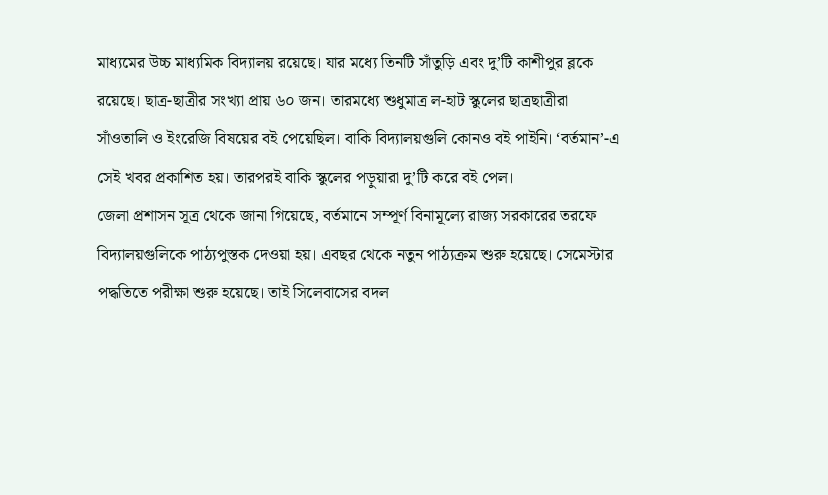মাধ্যমের উচ্চ মাধ্যমিক বিদ্যালয় রয়েছে। যার মধ্যে তিনটি সাঁতুড়ি এবং দু’টি কাশীপুর ব্লকে রয়েছে। ছাত্র-ছাত্রীর সংখ্যা প্রায় ৬০ জন। তারমধ্যে শুধুমাত্র ল-হাট স্কুলের ছাত্রছাত্রীরা সাঁওতালি ও ইংরেজি বিষয়ের বই পেয়েছিল। বাকি বিদ্যালয়গুলি কোনও বই পাইনি। ‘বর্তমান’-এ সেই খবর প্রকাশিত হয়। তারপরই বাকি স্কুলের পড়ুয়ারা দু’টি করে বই পেল।
জেলা প্রশাসন সূত্র থেকে জানা গিয়েছে, বর্তমানে সম্পূর্ণ বিনামূল্যে রাজ্য সরকারের তরফে বিদ্যালয়গুলিকে পাঠ্যপুস্তক দেওয়া হয়। এবছর থেকে নতুন পাঠ্যক্রম শুরু হয়েছে। সেমেস্টার পদ্ধতিতে পরীক্ষা শুরু হয়েছে। তাই সিলেবাসের বদল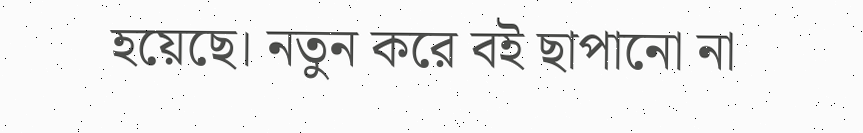হয়েছে। নতুন করে বই ছাপানো না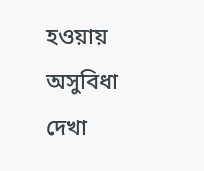হওয়ায় অসুবিধা দেখা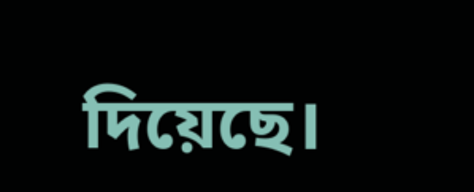দিয়েছে।